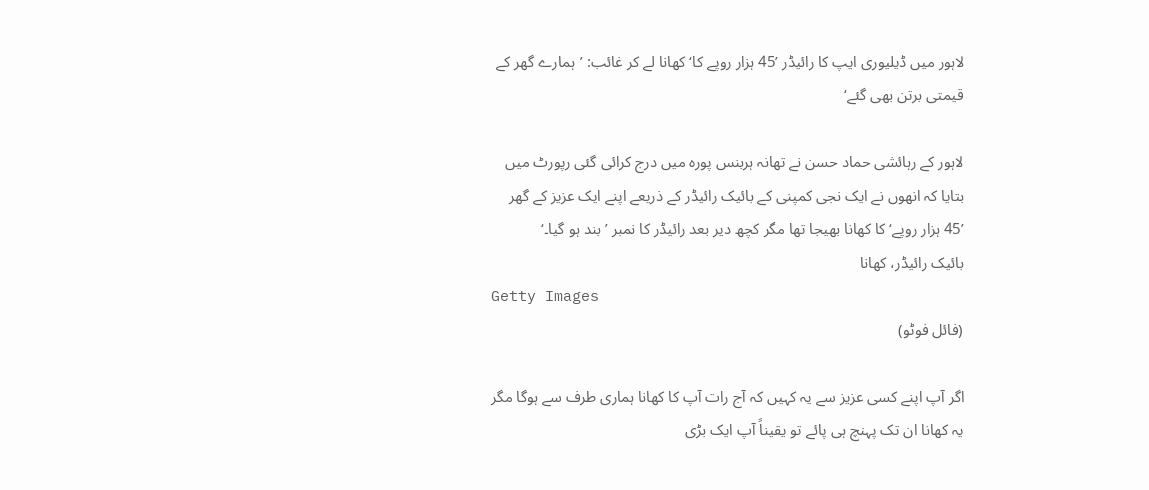لاہور میں ڈیلیوری ایپ کا رائیڈر ’45 ہزار روپے کا‘ کھانا لے کر غائب: ’ہمارے گھر کے قیمتی برتن بھی گئے‘

لاہور کے رہائشی حماد حسن نے تھانہ ہربنس پورہ میں درج کرائی گئی رپورٹ میں بتایا کہ انھوں نے ایک نجی کمپنی کے بائیک رائیڈر کے ذریعے اپنے ایک عزیز کے گھر ’45 ہزار روپے‘ کا کھانا بھیجا تھا مگر کچھ دیر بعد رائیڈر کا نمبر ’بند ہو گیا۔‘
بائیک رائیڈر، کھانا
Getty Images
(فائل فوٹو)

اگر آپ اپنے کسی عزیز سے یہ کہیں کہ آج رات آپ کا کھانا ہماری طرف سے ہوگا مگر یہ کھانا ان تک پہنچ ہی پائے تو یقیناً آپ ایک بڑی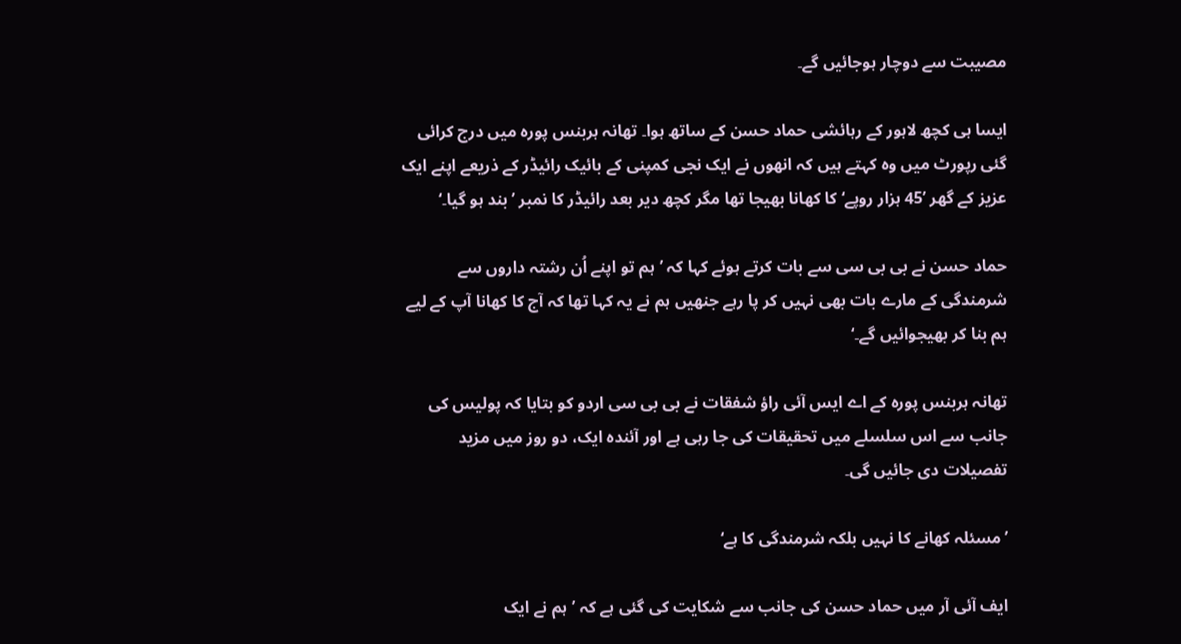مصیبت سے دوچار ہوجائیں گے۔

ایسا ہی کچھ لاہور کے رہائشی حماد حسن کے ساتھ ہوا۔ تھانہ ہربنس پورہ میں درج کرائی گئی رپورٹ میں وہ کہتے ہیں کہ انھوں نے ایک نجی کمپنی کے بائیک رائیڈر کے ذریعے اپنے ایک عزیز کے گھر ’45 ہزار روپے‘ کا کھانا بھیجا تھا مگر کچھ دیر بعد رائیڈر کا نمبر ’بند ہو گیا۔‘

حماد حسن نے بی بی سی سے بات کرتے ہوئے کہا کہ ’ہم تو اپنے اُن رشتہ داروں سے شرمندگی کے مارے بات بھی نہیں کر پا رہے جنھیں ہم نے یہ کہا تھا کہ آج کا کھانا آپ کے لیے ہم بنا کر بھیجوائیں گے۔‘

تھانہ ہربنس پورہ کے اے ایس آئی راؤ شفقات نے بی بی سی اردو کو بتایا کہ پولیس کی جانب سے اس سلسلے میں تحقیقات کی جا رہی ہے اور آئندہ ایک، دو روز میں مزید تفصیلات دی جائیں گی۔

’مسئلہ کھانے کا نہیں بلکہ شرمندگی کا ہے‘

ایف آئی آر میں حماد حسن کی جانب سے شکایت کی گئی ہے کہ ’ہم نے ایک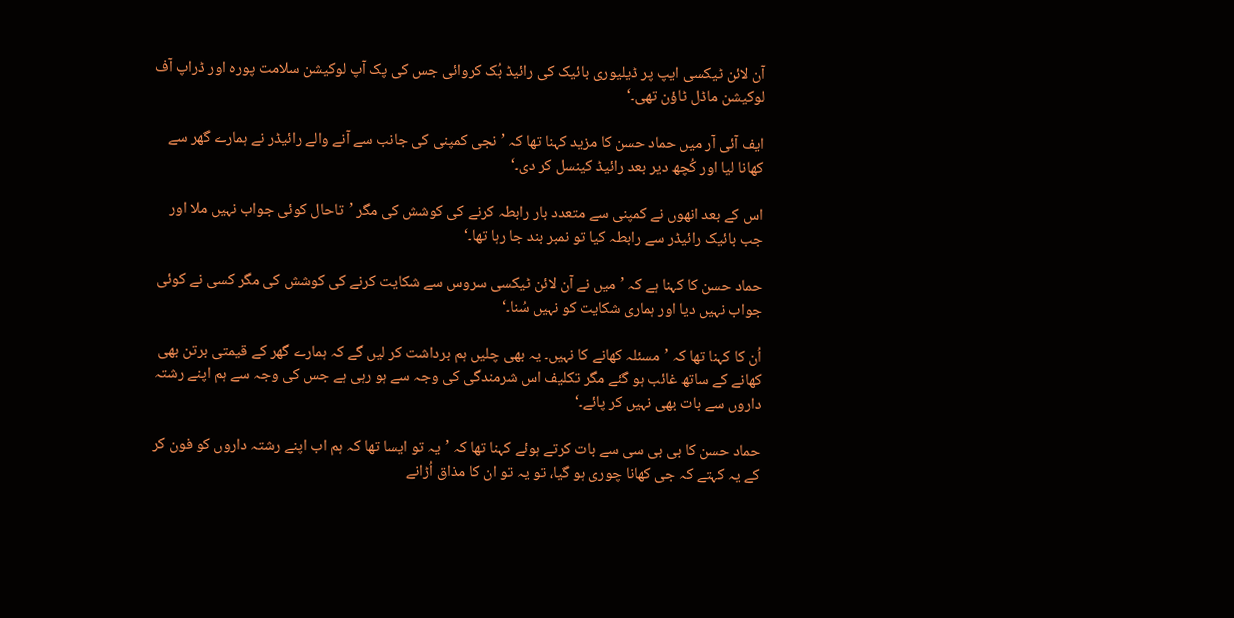آن لائن ٹیکسی ایپ پر ڈیلیوری بائیک کی رائیڈ بُک کروائی جس کی پک آپ لوکیشن سلامت پورہ اور ڈراپ آف لوکیشن ماڈل ٹاؤن تھی۔‘

ایف آئی آر میں حماد حسن کا مزید کہنا تھا کہ ’نجی کمپنی کی جانب سے آنے والے رائیڈر نے ہمارے گھر سے کھانا لیا اور کُچھ دیر بعد رائیڈ کینسل کر دی۔‘

اس کے بعد انھوں نے کمپنی سے متعدد بار رابطہ کرنے کی کوشش کی مگر ’تاحال کوئی جواب نہیں ملا اور جب بائیک رائیڈر سے رابطہ کیا تو نمبر بند جا رہا تھا۔‘

حماد حسن کا کہنا ہے کہ ’میں نے آن لائن ٹیکسی سروس سے شکایت کرنے کی کوشش کی مگر کسی نے کوئی جواب نہیں دیا اور ہماری شکایت کو نہیں سُنا۔‘

اُن کا کہنا تھا کہ ’مسئلہ کھانے کا نہیں۔ یہ بھی چلیں ہم برداشت کر لیں گے کہ ہمارے گھر کے قیمتی برتن بھی کھانے کے ساتھ غائب ہو گئے مگر تکلیف اس شرمندگی کی وجہ سے ہو رہی ہے جس کی وجہ سے ہم اپنے رشتہ داروں سے بات بھی نہیں کر پائے۔‘

حماد حسن کا بی بی سی سے بات کرتے ہوئے کہنا تھا کہ ’یہ تو ایسا تھا کہ ہم اب اپنے رشتہ داروں کو فون کر کے یہ کہتے کہ جی کھانا چوری ہو گیا، تو یہ تو ان کا مذاق اُڑانے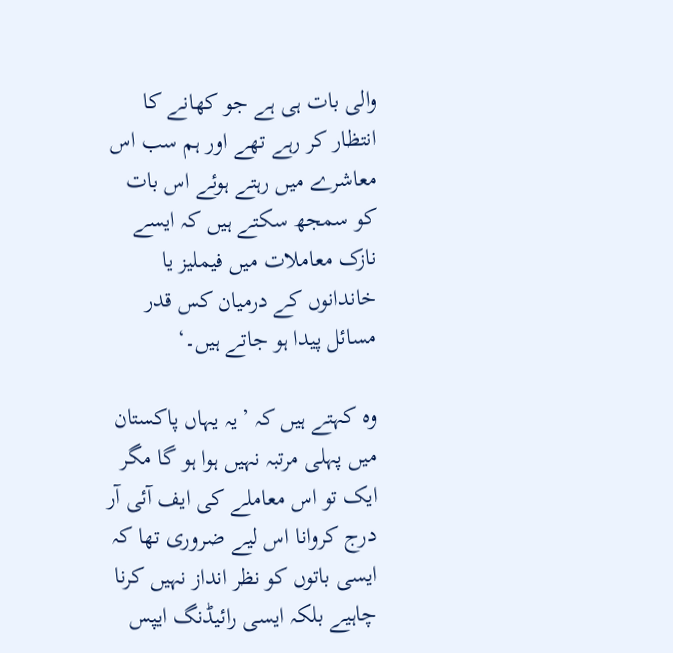والی بات ہی ہے جو کھانے کا انتظار کر رہے تھے اور ہم سب اس معاشرے میں رہتے ہوئے اس بات کو سمجھ سکتے ہیں کہ ایسے نازک معاملات میں فیملیز یا خاندانوں کے درمیان کس قدر مسائل پیدا ہو جاتے ہیں۔‘

وہ کہتے ہیں کہ ’یہ یہاں پاکستان میں پہلی مرتبہ نہیں ہوا ہو گا مگر ایک تو اس معاملے کی ایف آئی آر درج کروانا اس لیے ضروری تھا کہ ایسی باتوں کو نظر انداز نہیں کرنا چاہیے بلکہ ایسی رائیڈنگ ایپس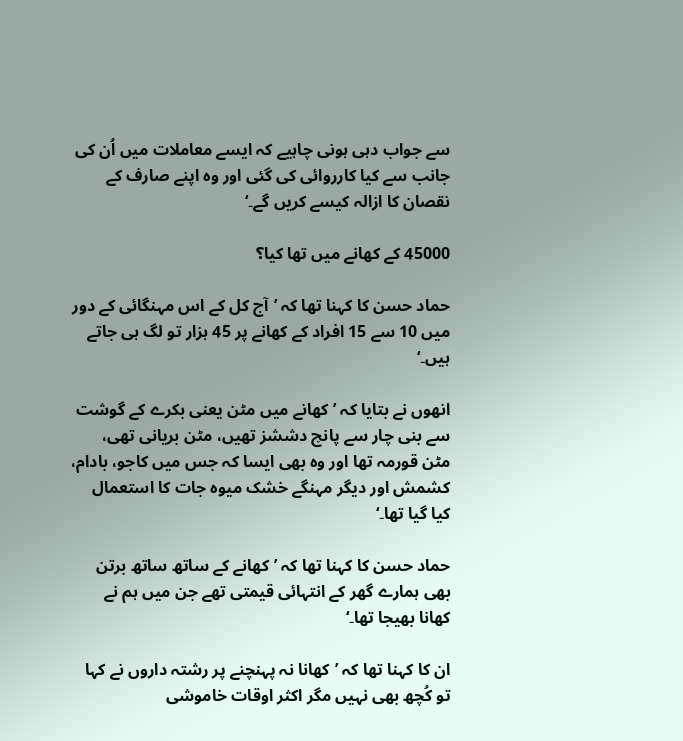سے جواب دہی ہونی چاہیے کہ ایسے معاملات میں اُن کی جانب سے کیا کارروائی کی گئی اور وہ اپنے صارف کے نقصان کا ازالہ کیسے کریں گے۔‘

45000 کے کھانے میں تھا کیا؟

حماد حسن کا کہنا تھا کہ ’آج کل کے اس مہنگائی کے دور میں 10 سے 15 افراد کے کھانے پر 45 ہزار تو لگ ہی جاتے ہیں۔‘

انھوں نے بتایا کہ ’کھانے میں مٹن یعنی بکرے کے گوشت سے بنی چار سے پانچ دششز تھیں، مٹن بریانی تھی، مٹن قورمہ تھا اور وہ بھی ایسا کہ جس میں کاجو، بادام، کشمش اور دیگر مہنگے خشک میوہ جات کا استعمال کیا گیا تھا۔‘

حماد حسن کا کہنا تھا کہ ’کھانے کے ساتھ ساتھ برتن بھی ہمارے گھر کے انتہائی قیمتی تھے جن میں ہم نے کھانا بھیجا تھا۔‘

ان کا کہنا تھا کہ ’کھانا نہ پہنچنے پر رشتہ داروں نے کہا تو کُچھ بھی نہیں مگر اکثر اوقات خاموشی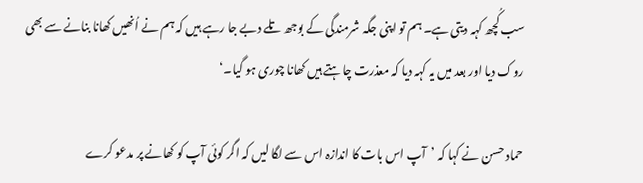سب کُچھ کہہ دیتی ہے۔ ہم تو اپنی جگہ شرمندگی کے بوجھ تلے دبے جا رہے ہیں کہ ہم نے اُنھیں کھانا بنانے سے بھی روک دیا اور بعد میں یہ کہہ دیا کہ معذرت چاہتے ہیں کھانا چوری ہو گیا۔‘

حماد حسن نے کہا کہ ’آپ اس بات کا اندازہ اس سے لگا لیں کہ اگر کوئی آپ کو کھانے پر مدعو کرے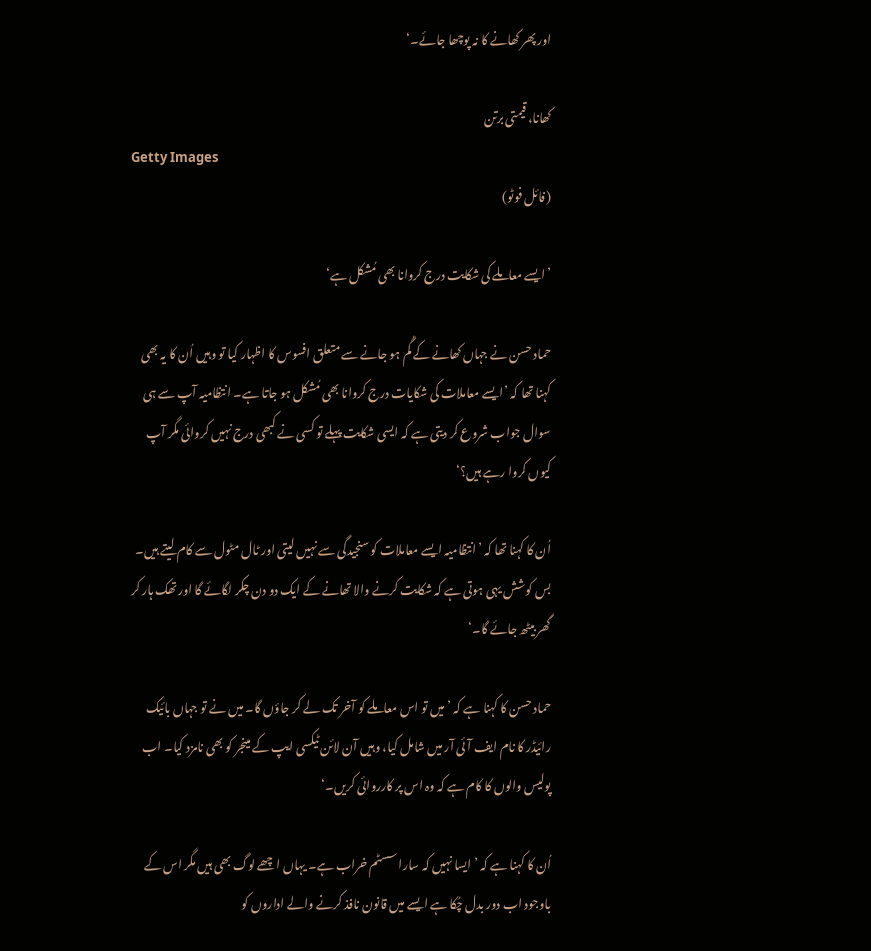اور پھر کھانے کا نہ پوچھا جائے۔‘

کھانا، قیمتی برتن
Getty Images
(فائل فوٹو)

’ایسے معاملے کی شکایت درج کروانا بھی مُشکل ہے‘

حماد حسن نے جہاں کھانے کے گُم ہو جانے سے متعلق افسوس کا اظہار کیا تو وہیں اُن کا یہ بھی کہنا تھا کہ ’ایسے معاملات کی شکایات درج کروانا بھی مُشکل ہو جاتا ہے۔ انتظامیہ آپ سے ہی سوال جواب شروع کر دیتی ہے کہ ایسی شکایت پہلے تو کسی نے کبھی درج نہیں کروائی مگر آپ کیوں کروا رہے ہیں؟‘

اُن کا کہنا تھا کہ ’انتظامیہ ایسے معاملات کو سنجیدگی سے نہیں لیتی اور ٹال مٹول سے کام لیتے ہیں۔ بس کوشش یہی ہوتی ہے کہ شکایت کرنے والا تھانے کے ایک دو دن چکر لگائے گا اور تھک ہار کر گھر بیٹھ جائے گا۔‘

حماد حسن کا کہنا ہے کہ ’میں تو اس معاملے کو آخر تک لے کر جاؤں گا۔ میں نے تو جہاں بائیک رائیڈر کا نام ایف آئی آر میں شامل کیا، وہیں آن لائن ٹیکسی ایپ کے مینجر کو بھی نامزد کیا۔ اب پولیس والوں کا کام ہے کہ وہ اس پر کارروائی کریں۔‘

اُن کا کہنا ہے کہ ’ایسا نہیں کہ سارا سسٹم خراب ہے۔ یہاں اچھے لوگ بھی ہیں مگر اس کے باوجود اب دور بدل چُکا ہے ایسے میں قانون نافذ کرنے والے اداروں کو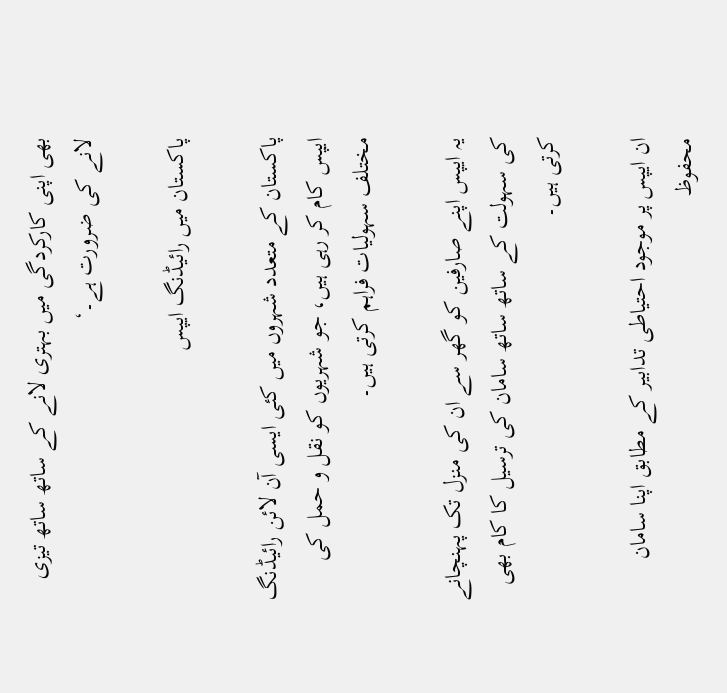بھی اپنی کارکردگی میں بہتری لانے کے ساتھ ساتھ تیزی لانے کی ضرورت ہے۔‘

پاکستان میں رائیڈنگ ایپس

پاکستان کے متعدد شہروں میں کئی ایسی آن لائن رائیڈنگ ایپس کام کر رہی ہیں، جو شہریوں کو نقل و حمل کی مختلف سہولیات فراہم کرتی ہیں۔

یہ ایپس اپنے صارفین کو گھر سے ان کی منزل تک پہنچانے کی سہولت کے ساتھ ساتھ سامان کی ترسیل کا کام بھی کرتی ہیں۔

ان ایپس پر موجود احتیاطی تدابیر کے مطابق اپنا سامان محفوظ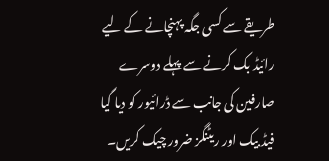طریقے سے کسی جگہ پہنچانے کے لیے رائیڈ بک کرنے سے پہلے دوسرے صارفین کی جانب سے ڈرائیور کو دیا گیا فیڈ بیک اور ریٹنگز ضرور چیک کریں۔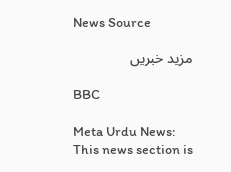News Source

مزید خبریں

BBC

Meta Urdu News: This news section is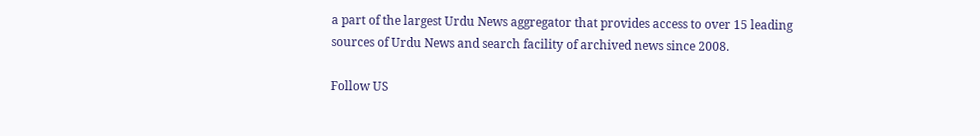a part of the largest Urdu News aggregator that provides access to over 15 leading sources of Urdu News and search facility of archived news since 2008.

Follow US